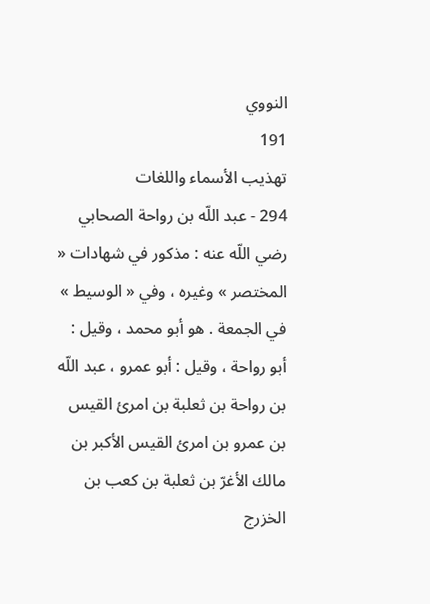النووي
191
تهذيب الأسماء واللغات
294 - عبد اللّه بن رواحة الصحابي رضي اللّه عنه : مذكور في شهادات « المختصر » وغيره ، وفي « الوسيط » في الجمعة . هو أبو محمد ، وقيل : أبو رواحة ، وقيل : أبو عمرو ، عبد اللّه بن رواحة بن ثعلبة بن امرئ القيس بن عمرو بن امرئ القيس الأكبر بن مالك الأغرّ بن ثعلبة بن كعب بن الخزرج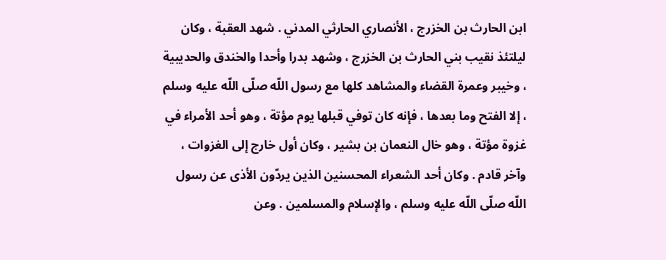ابن الحارث بن الخزرج ، الأنصاري الحارثي المدني . شهد العقبة ، وكان ليلتئذ نقيب بني الحارث بن الخزرج ، وشهد بدرا وأحدا والخندق والحديبية ، وخيبر وعمرة القضاء والمشاهد كلها مع رسول اللّه صلّى اللّه عليه وسلم ، إلا الفتح وما بعدها ، فإنه كان توفي قبلها يوم مؤتة ، وهو أحد الأمراء في غزوة مؤتة ، وهو خال النعمان بن بشير ، وكان أول خارج إلى الغزوات ، وآخر قادم . وكان أحد الشعراء المحسنين الذين يردّون الأذى عن رسول اللّه صلّى اللّه عليه وسلم ، والإسلام والمسلمين . وعن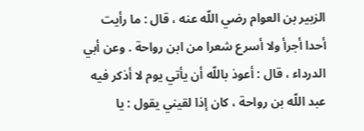الزبير بن العوام رضي اللّه عنه ، قال : ما رأيت أحدا أجرأ ولا أسرع شعرا من ابن رواحة . وعن أبي الدرداء ، قال : أعوذ باللّه أن يأتي يوم لا أذكر فيه عبد اللّه بن رواحة ، كان إذا لقيني يقول : يا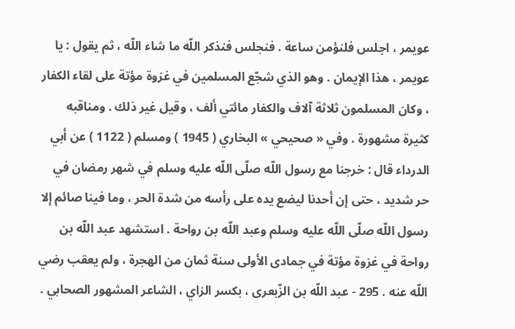عويمر ، اجلس فلنؤمن ساعة . فنجلس فنذكر اللّه ما شاء اللّه ، ثم يقول : يا عويمر ، هذا الإيمان . وهو الذي شجّع المسلمين في غزوة مؤتة على لقاء الكفار ، وكان المسلمون ثلاثة آلاف والكفار مائتي ألف ، وقيل غير ذلك . ومناقبه كثيرة مشهورة . وفي « صحيحي » البخاري ( 1945 ) ومسلم ( 1122 ) عن أبي الدرداء قال : خرجنا مع رسول اللّه صلّى اللّه عليه وسلم في شهر رمضان في حر شديد ، حتى إن أحدنا ليضع يده على رأسه من شدة الحر ، وما فينا صائم إلا رسول اللّه صلّى اللّه عليه وسلم وعبد اللّه بن رواحة . استشهد عبد اللّه بن رواحة في غزوة مؤتة في جمادى الأولى سنة ثمان من الهجرة ، ولم يعقب رضي اللّه عنه . 295 - عبد اللّه بن الزّبعرى ، بكسر الزاي ، الشاعر المشهور الصحابي .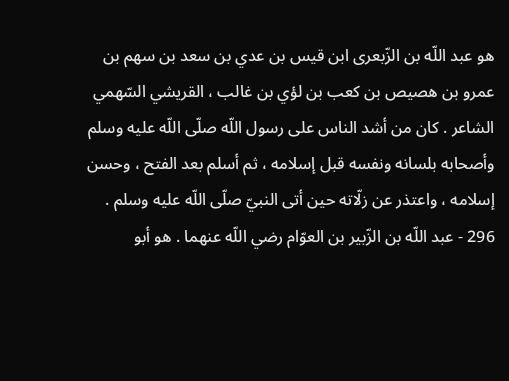هو عبد اللّه بن الزّبعرى ابن قيس بن عدي بن سعد بن سهم بن عمرو بن هصيص بن كعب بن لؤي بن غالب ، القريشي السّهمي الشاعر . كان من أشد الناس على رسول اللّه صلّى اللّه عليه وسلم وأصحابه بلسانه ونفسه قبل إسلامه ، ثم أسلم بعد الفتح ، وحسن إسلامه ، واعتذر عن زلّاته حين أتى النبيّ صلّى اللّه عليه وسلم . 296 - عبد اللّه بن الزّبير بن العوّام رضي اللّه عنهما . هو أبو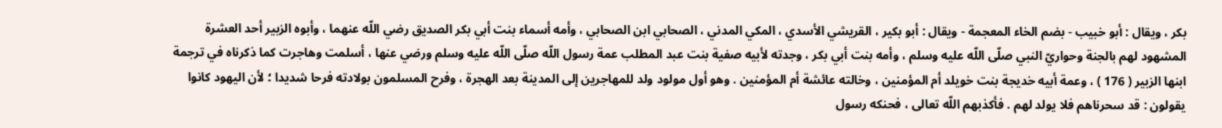بكر ، ويقال : أبو خبيب - بضم الخاء المعجمة - ويقال : أبو بكير ، القريشي الأسدي ، المكي المدني ، الصحابي ابن الصحابي ، وأمه أسماء بنت أبي بكر الصديق رضي اللّه عنهما ، وأبوه الزبير أحد العشرة المشهود لهم بالجنة وحواريّ النبي صلّى اللّه عليه وسلم ، وأمه بنت أبي بكر ، وجدته لأبيه صفية بنت عبد المطلب عمة رسول اللّه صلّى اللّه عليه وسلم ورضي عنها ، أسلمت وهاجرت كما ذكرناه في ترجمة ابنها الزبير ( 176 ) ، وعمة أبيه خديجة بنت خويلد أم المؤمنين ، وخالته عائشة أم المؤمنين . وهو أول مولود ولد للمهاجرين إلى المدينة بعد الهجرة ، وفرح المسلمون بولادته فرحا شديدا ؛ لأن اليهود كانوا يقولون : قد سحرناهم فلا يولد لهم . فأكذبهم اللّه تعالى ، فحنكه رسول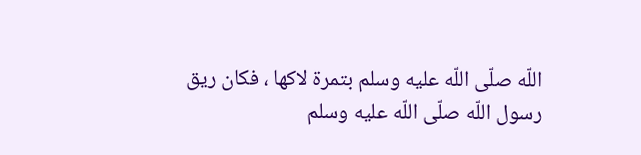اللّه صلّى اللّه عليه وسلم بتمرة لاكها ، فكان ريق رسول اللّه صلّى اللّه عليه وسلم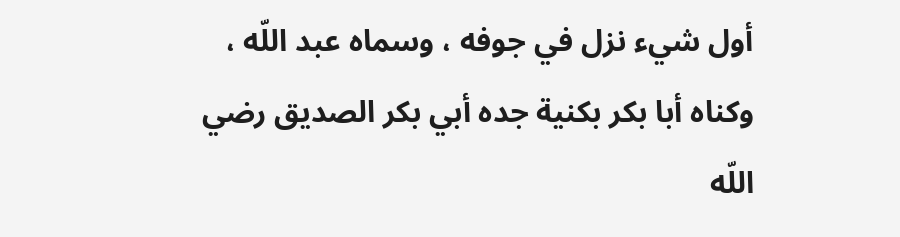أول شيء نزل في جوفه ، وسماه عبد اللّه ، وكناه أبا بكر بكنية جده أبي بكر الصديق رضي اللّه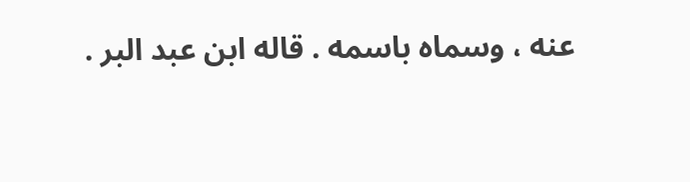عنه ، وسماه باسمه . قاله ابن عبد البر .